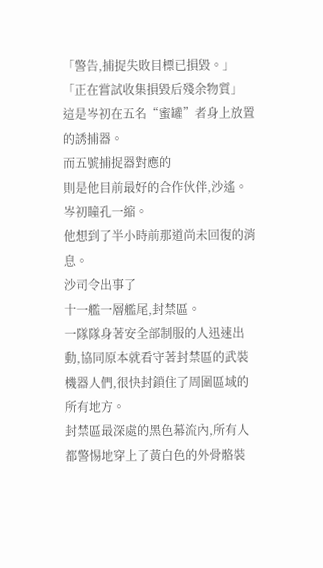「警告,捕捉失敗目標已損毀。」
「正在嘗試收集損毀后殘余物質」
這是岑初在五名“蜜罐”者身上放置的誘捕器。
而五號捕捉器對應的
則是他目前最好的合作伙伴,沙遙。
岑初瞳孔一縮。
他想到了半小時前那道尚未回復的消息。
沙司令出事了
十一艦一層艦尾,封禁區。
一隊隊身著安全部制服的人迅速出動,協同原本就看守著封禁區的武裝機器人們,很快封鎖住了周圍區域的所有地方。
封禁區最深處的黑色幕流內,所有人都警惕地穿上了黃白色的外骨骼裝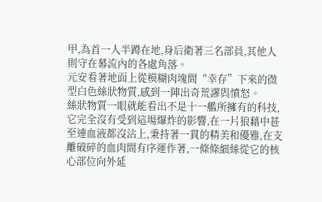甲,為首一人半蹲在地,身后衛著三名部員,其他人則守在幕流內的各處角落。
元安看著地面上從模糊肉塊間“幸存”下來的微型白色絲狀物質,感到一陣出奇荒謬與憤怒。
絲狀物質一眼就能看出不是十一艦所擁有的科技,它完全沒有受到這場爆炸的影響,在一片狼藉中甚至連血液都沒沾上,秉持著一貫的精美和優雅,在支離破碎的血肉間有序運作著,一條條細絲從它的核心部位向外延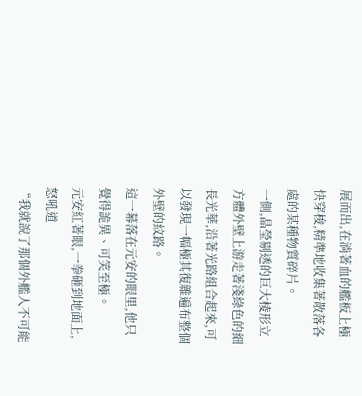展而出,在淌著血的艦板上極快穿梭,精準地收集著散落各處的某種物質碎片。
一側,晶瑩剔透的巨大棱形立方體外壁上游走著淺綠色的細長光華,沿著光路組合起來,可以發現一幅極其復雜遍布整個外壁的紋路。
這一幕落在元安的眼里,他只覺得詭異、可笑至極。
元安紅著眼,一拳砸到地面上,怒吼道
“我就說了那個外艦人不可能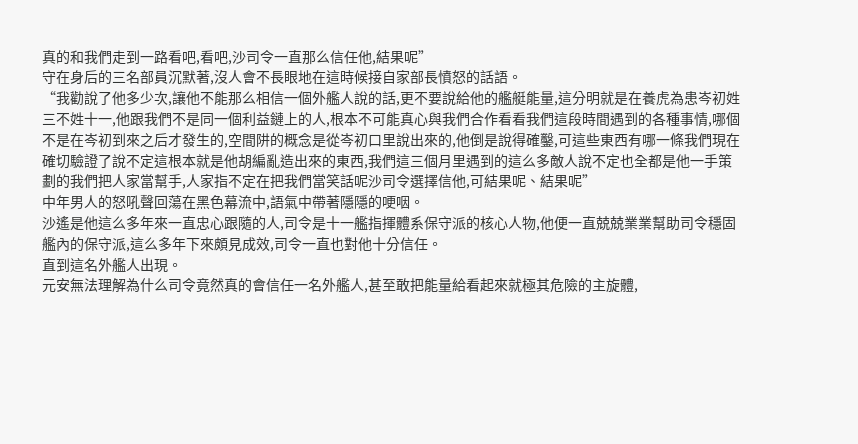真的和我們走到一路看吧,看吧,沙司令一直那么信任他,結果呢”
守在身后的三名部員沉默著,沒人會不長眼地在這時候接自家部長憤怒的話語。
“我勸說了他多少次,讓他不能那么相信一個外艦人說的話,更不要說給他的艦艇能量,這分明就是在養虎為患岑初姓三不姓十一,他跟我們不是同一個利益鏈上的人,根本不可能真心與我們合作看看我們這段時間遇到的各種事情,哪個不是在岑初到來之后才發生的,空間阱的概念是從岑初口里說出來的,他倒是說得確鑿,可這些東西有哪一條我們現在確切驗證了說不定這根本就是他胡編亂造出來的東西,我們這三個月里遇到的這么多敵人說不定也全都是他一手策劃的我們把人家當幫手,人家指不定在把我們當笑話呢沙司令選擇信他,可結果呢、結果呢”
中年男人的怒吼聲回蕩在黑色幕流中,語氣中帶著隱隱的哽咽。
沙遙是他這么多年來一直忠心跟隨的人,司令是十一艦指揮體系保守派的核心人物,他便一直兢兢業業幫助司令穩固艦內的保守派,這么多年下來頗見成效,司令一直也對他十分信任。
直到這名外艦人出現。
元安無法理解為什么司令竟然真的會信任一名外艦人,甚至敢把能量給看起來就極其危險的主旋體,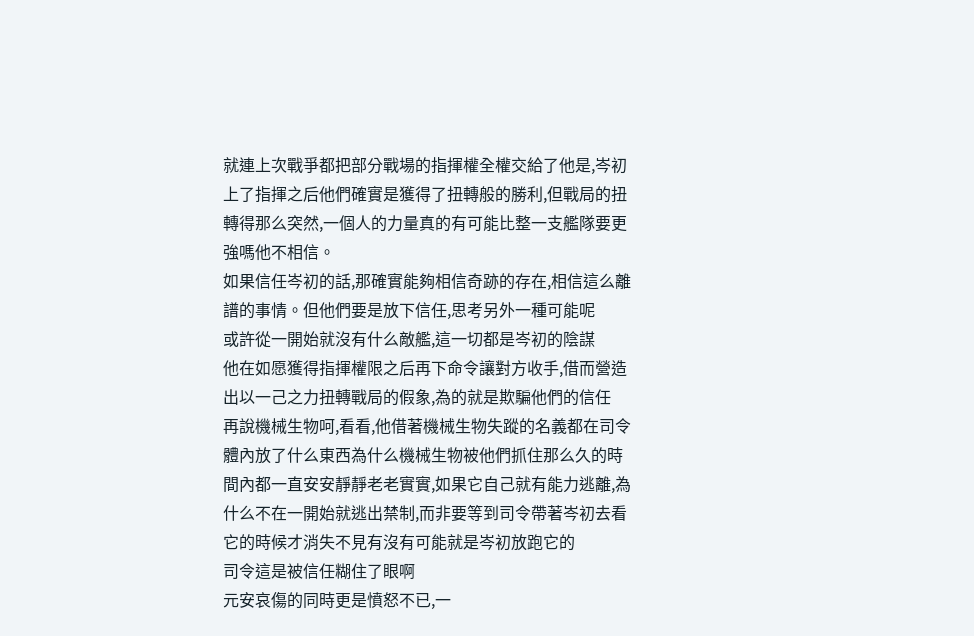就連上次戰爭都把部分戰場的指揮權全權交給了他是,岑初上了指揮之后他們確實是獲得了扭轉般的勝利,但戰局的扭轉得那么突然,一個人的力量真的有可能比整一支艦隊要更強嗎他不相信。
如果信任岑初的話,那確實能夠相信奇跡的存在,相信這么離譜的事情。但他們要是放下信任,思考另外一種可能呢
或許從一開始就沒有什么敵艦,這一切都是岑初的陰謀
他在如愿獲得指揮權限之后再下命令讓對方收手,借而營造出以一己之力扭轉戰局的假象,為的就是欺騙他們的信任
再說機械生物呵,看看,他借著機械生物失蹤的名義都在司令體內放了什么東西為什么機械生物被他們抓住那么久的時間內都一直安安靜靜老老實實,如果它自己就有能力逃離,為什么不在一開始就逃出禁制,而非要等到司令帶著岑初去看它的時候才消失不見有沒有可能就是岑初放跑它的
司令這是被信任糊住了眼啊
元安哀傷的同時更是憤怒不已,一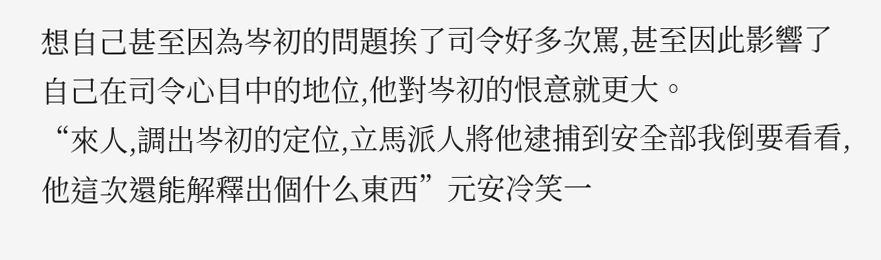想自己甚至因為岑初的問題挨了司令好多次罵,甚至因此影響了自己在司令心目中的地位,他對岑初的恨意就更大。
“來人,調出岑初的定位,立馬派人將他逮捕到安全部我倒要看看,他這次還能解釋出個什么東西”元安冷笑一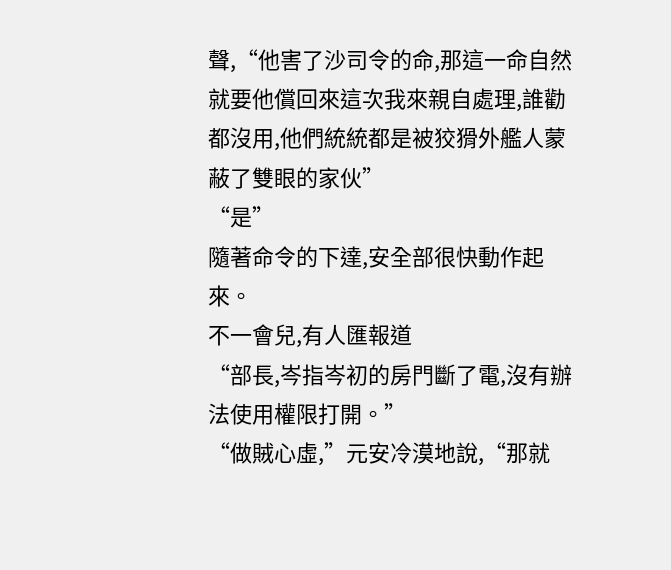聲,“他害了沙司令的命,那這一命自然就要他償回來這次我來親自處理,誰勸都沒用,他們統統都是被狡猾外艦人蒙蔽了雙眼的家伙”
“是”
隨著命令的下達,安全部很快動作起來。
不一會兒,有人匯報道
“部長,岑指岑初的房門斷了電,沒有辦法使用權限打開。”
“做賊心虛,”元安冷漠地說,“那就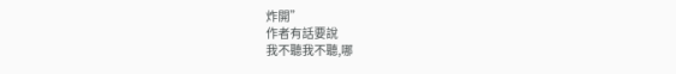炸開”
作者有話要說
我不聽我不聽,哪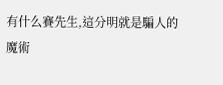有什么賽先生,這分明就是騙人的魔術